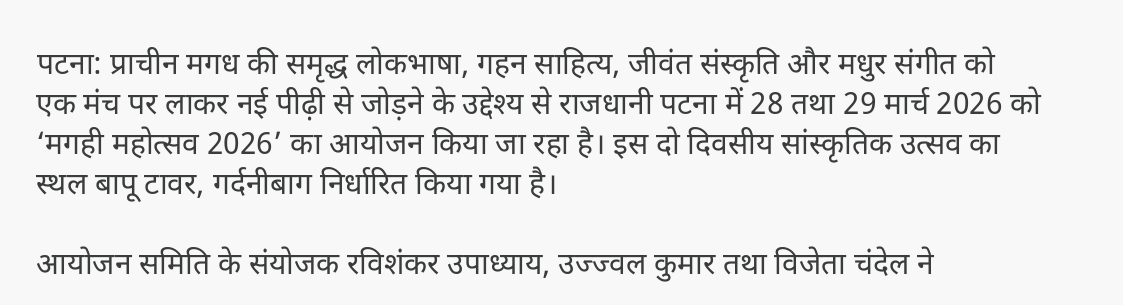पटना: प्राचीन मगध की समृद्ध लोकभाषा, गहन साहित्य, जीवंत संस्कृति और मधुर संगीत को एक मंच पर लाकर नई पीढ़ी से जोड़ने के उद्देश्य से राजधानी पटना में 28 तथा 29 मार्च 2026 को ‘मगही महोत्सव 2026’ का आयोजन किया जा रहा है। इस दो दिवसीय सांस्कृतिक उत्सव का स्थल बापू टावर, गर्दनीबाग निर्धारित किया गया है।

आयोजन समिति के संयोजक रविशंकर उपाध्याय, उज्ज्वल कुमार तथा विजेता चंदेल ने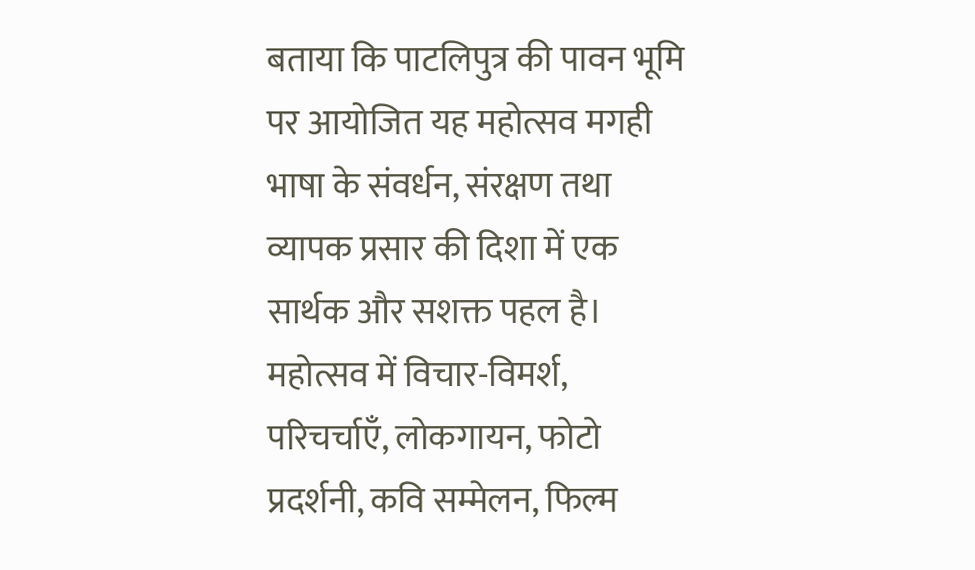बताया कि पाटलिपुत्र की पावन भूमि पर आयोजित यह महोत्सव मगही भाषा के संवर्धन, संरक्षण तथा व्यापक प्रसार की दिशा में एक सार्थक और सशक्त पहल है। महोत्सव में विचार-विमर्श, परिचर्चाएँ, लोकगायन, फोटो प्रदर्शनी, कवि सम्मेलन, फिल्म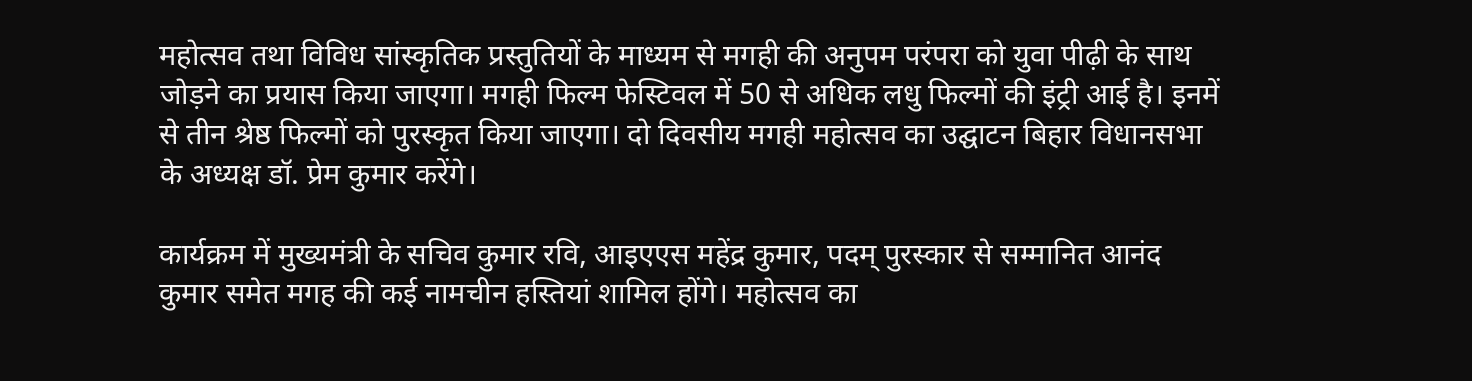महोत्सव तथा विविध सांस्कृतिक प्रस्तुतियों के माध्यम से मगही की अनुपम परंपरा को युवा पीढ़ी के साथ जोड़ने का प्रयास किया जाएगा। मगही फिल्म फेस्टिवल में 50 से अधिक लधु फिल्मों की इंट्री आई है। इनमें से तीन श्रेष्ठ फिल्मों को पुरस्कृत किया जाएगा। दो दिवसीय मगही महोत्सव का उद्घाटन बिहार विधानसभा के अध्यक्ष डॉ. प्रेम कुमार करेंगे।

कार्यक्रम में मुख्यमंत्री के सचिव कुमार रवि, आइएएस महेंद्र कुमार, पदम् पुरस्कार से सम्मानित आनंद कुमार समेत मगह की कई नामचीन हस्तियां शामिल होंगे। महोत्सव का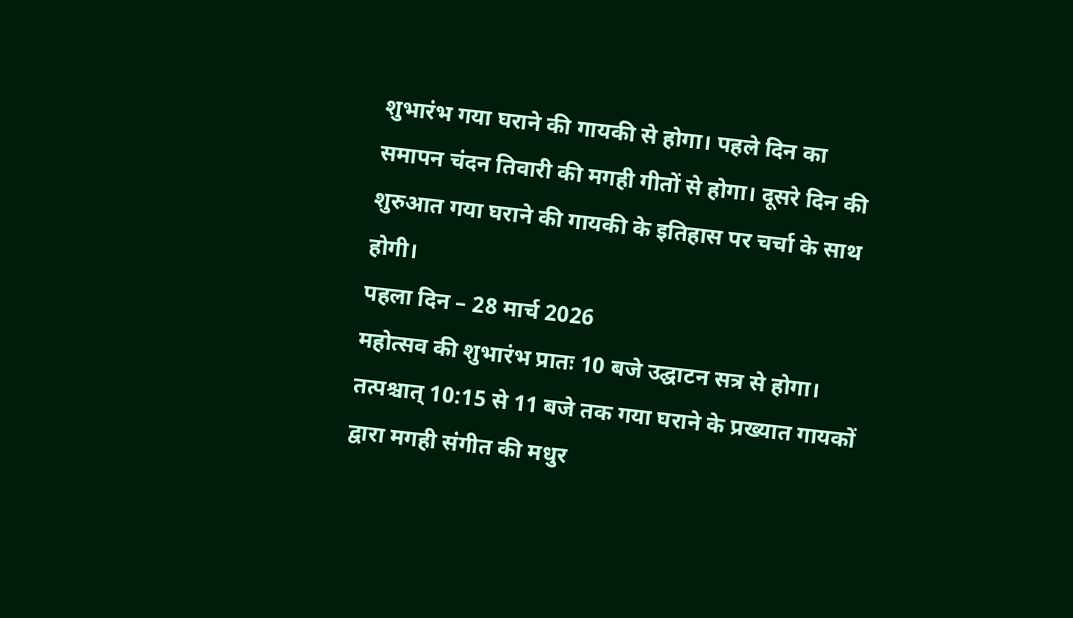शुभारंभ गया घराने की गायकी से होगा। पहले दिन का समापन चंदन तिवारी की मगही गीतों से होगा। दूसरे दिन की शुरुआत गया घराने की गायकी के इतिहास पर चर्चा के साथ होगी।
पहला दिन – 28 मार्च 2026
महोत्सव की शुभारंभ प्रातः 10 बजे उद्घाटन सत्र से होगा। तत्पश्चात् 10:15 से 11 बजे तक गया घराने के प्रख्यात गायकों द्वारा मगही संगीत की मधुर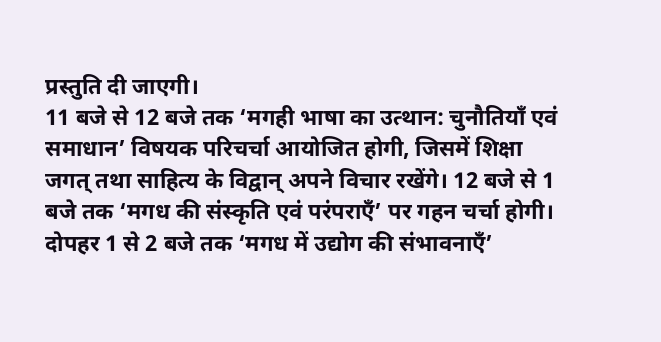प्रस्तुति दी जाएगी।
11 बजे से 12 बजे तक ‘मगही भाषा का उत्थान: चुनौतियाँ एवं समाधान’ विषयक परिचर्चा आयोजित होगी, जिसमें शिक्षा जगत् तथा साहित्य के विद्वान् अपने विचार रखेंगे। 12 बजे से 1 बजे तक ‘मगध की संस्कृति एवं परंपराएँ’ पर गहन चर्चा होगी। दोपहर 1 से 2 बजे तक ‘मगध में उद्योग की संभावनाएँ’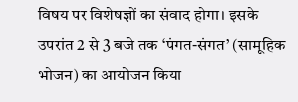विषय पर विशेषज्ञों का संवाद होगा। इसके उपरांत 2 से 3 बजे तक ‘पंगत-संगत’ (सामूहिक भोजन) का आयोजन किया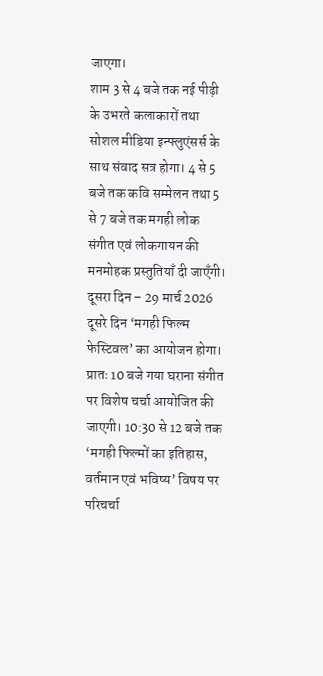जाएगा।
शाम 3 से 4 बजे तक नई पीढ़ी के उभरते कलाकारों तथा सोशल मीडिया इन्फ्लुएंसर्स के साथ संवाद सत्र होगा। 4 से 5 बजे तक कवि सम्मेलन तथा 5 से 7 बजे तक मगही लोक संगीत एवं लोकगायन की मनमोहक प्रस्तुतियाँ दी जाएँगी।
दूसरा दिन – 29 मार्च 2026
दूसरे दिन ‘मगही फिल्म फेस्टिवल’ का आयोजन होगा। प्रातः 10 बजे गया घराना संगीत पर विशेष चर्चा आयोजित की जाएगी। 10:30 से 12 बजे तक ‘मगही फिल्मों का इतिहास, वर्तमान एवं भविष्य’ विषय पर परिचर्चा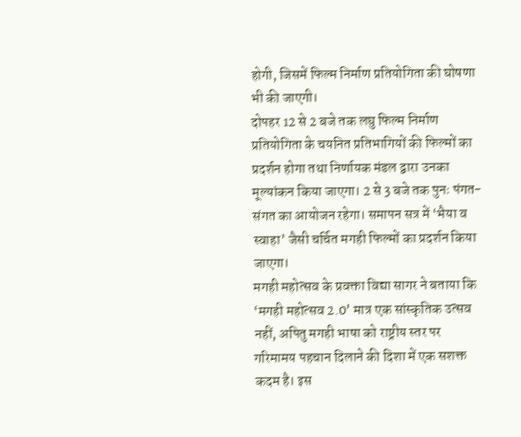होगी, जिसमें फिल्म निर्माण प्रतियोगिता की घोषणा भी की जाएगी।
दोपहर 12 से 2 बजे तक लघु फिल्म निर्माण प्रतियोगिता के चयनित प्रतिभागियों की फिल्मों का प्रदर्शन होगा तथा निर्णायक मंडल द्वारा उनका मूल्यांकन किया जाएगा। 2 से 3 बजे तक पुनः पंगत-संगत का आयोजन रहेगा। समापन सत्र में ‘भैया व स्वाहा’ जैसी चर्चित मगही फिल्मों का प्रदर्शन किया जाएगा।
मगही महोत्सव के प्रवक्ता विद्या सागर ने बताया कि ‘मगही महोत्सव 2.0’ मात्र एक सांस्कृतिक उत्सव नहीं, अपितु मगही भाषा को राष्ट्रीय स्तर पर गरिमामय पहचान दिलाने की दिशा में एक सशक्त कदम है। इस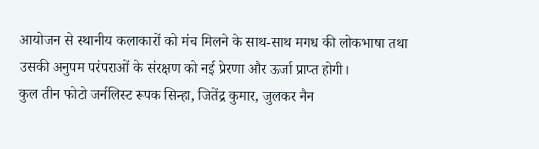आयोजन से स्थानीय कलाकारों को मंच मिलने के साथ-साथ मगध की लोकभाषा तथा उसकी अनुपम परंपराओं के संरक्षण को नई प्रेरणा और ऊर्जा प्राप्त होगी।
कुल तीन फोटो जर्नलिस्ट रूपक सिन्हा, जितेंद्र कुमार, जुलकर नैन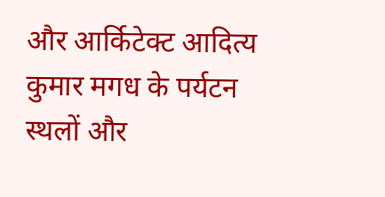और आर्किटेक्ट आदित्य कुमार मगध के पर्यटन स्थलों और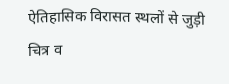ऐतिहासिक विरासत स्थलों से जुड़ी चित्र व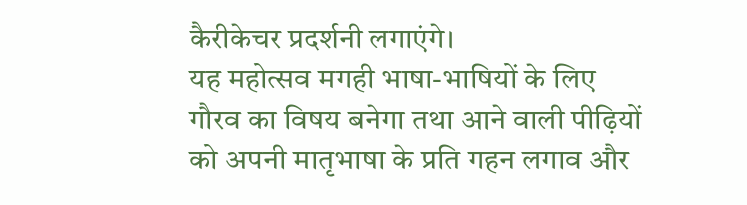कैरीकेचर प्रदर्शनी लगाएंगे।
यह महोत्सव मगही भाषा-भाषियों के लिए गौरव का विषय बनेगा तथा आने वाली पीढ़ियों को अपनी मातृभाषा के प्रति गहन लगाव और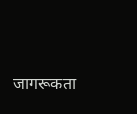जागरूकता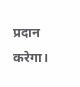प्रदान करेगा।